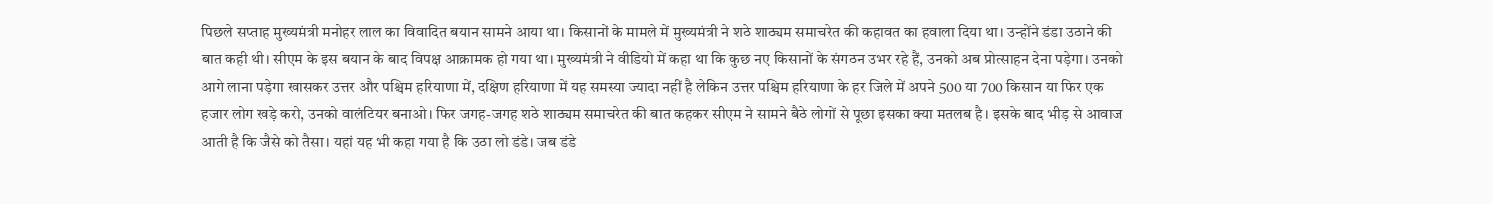पिछले सप्ताह मुख्यमंत्री मनोहर लाल का विवादित बयान सामने आया था। किसानों के मामले में मुख्यमंत्री ने शठे शाठ्यम समाचरेत की कहावत का हवाला दिया था। उन्होंने डंडा उठाने की बात कही थी। सीएम के इस बयान के बाद विपक्ष आक्रामक हो गया था। मुख्यमंत्री ने वीडियो में कहा था कि कुछ नए किसानों के संगठन उभर रहे हैं, उनको अब प्रोत्साहन देना पड़ेगा। उनको आगे लाना पड़ेगा खासकर उत्तर और पश्चिम हरियाणा में, दक्षिण हरियाणा में यह समस्या ज्यादा नहीं है लेकिन उत्तर पश्चिम हरियाणा के हर जिले में अपने 500 या 700 किसान या फिर एक हजार लोग खड़े करो, उनको वालंटियर बनाओ। फिर जगह-जगह शठे शाठ्यम समाचरेत की बात कहकर सीएम ने सामने बैठे लोगों से पूछा इसका क्या मतलब है। इसके बाद भीड़ से आवाज आती है कि जैसे को तैसा। यहां यह भी कहा गया है कि उठा लो डंडे। जब डंडे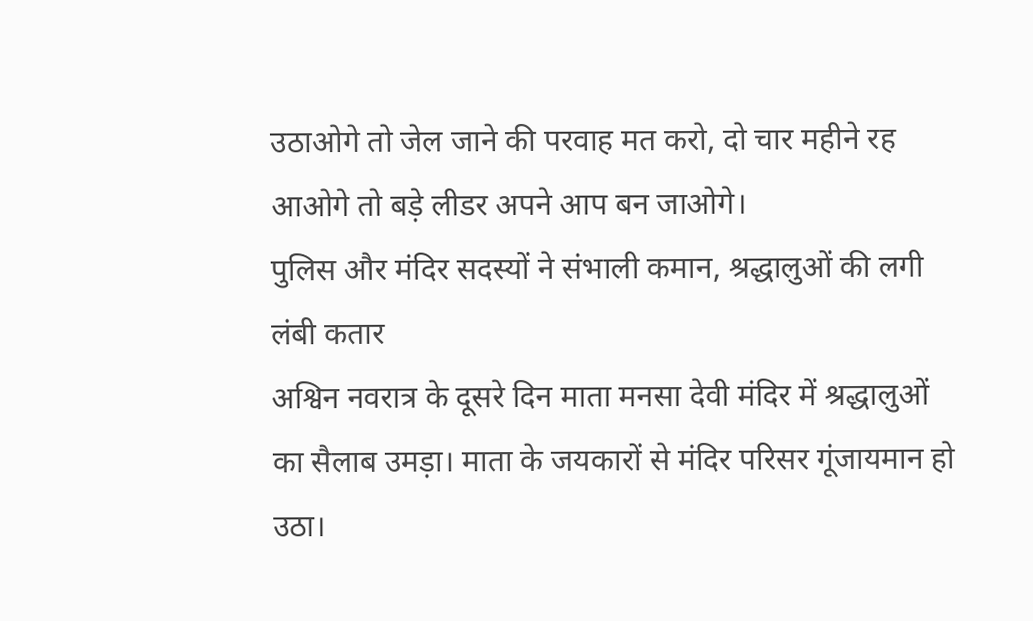उठाओगे तो जेल जाने की परवाह मत करो, दो चार महीने रह आओगे तो बड़े लीडर अपने आप बन जाओगे।
पुलिस और मंदिर सदस्यों ने संभाली कमान, श्रद्धालुओं की लगी लंबी कतार
अश्विन नवरात्र के दूसरे दिन माता मनसा देवी मंदिर में श्रद्धालुओं का सैलाब उमड़ा। माता के जयकारों से मंदिर परिसर गूंजायमान हो उठा।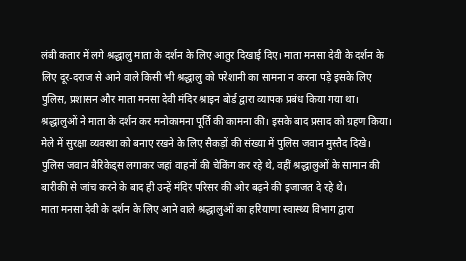लंबी कतार में लगे श्रद्धालु माता के दर्शन के लिए आतुर दिखाई दिए। माता मनसा देवी के दर्शन के लिए दूर-दराज से आने वाले किसी भी श्रद्धालु को परेशानी का सामना न करना पड़े इसके लिए पुलिस, प्रशासन और माता मनसा देवी मंदिर श्राइन बोर्ड द्वारा व्यापक प्रबंध किया गया था।
श्रद्धालुओं ने माता के दर्शन कर मनोकामना पूर्ति की कामना की। इसके बाद प्रसाद को ग्रहण किया। मेले में सुरक्षा व्यवस्था को बनाए रखने के लिए सैकड़ों की संख्या में पुलिस जवान मुस्तैद दिखे। पुलिस जवान बैरिकेड्स लगाकर जहां वाहनों की चेकिंग कर रहे थे, वहीं श्रद्धालुओं के सामान की बारीकी से जांच करने के बाद ही उन्हें मंदिर परिसर की ओर बढ़ने की इजाजत दे रहे थे।
माता मनसा देवी के दर्शन के लिए आने वाले श्रद्धालुओं का हरियाणा स्वास्थ्य विभाग द्वारा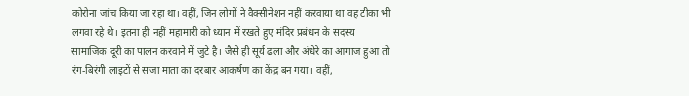कोरोना जांच किया जा रहा था। वहीं, जिन लोगों ने वैक्सीनेशन नहीं करवाया था वह टीका भी लगवा रहे थे। इतना ही नहीं महामारी को ध्यान में रखते हुए मंदिर प्रबंधन के सदस्य सामाजिक दूरी का पालन करवाने में जुटे है। जैसे ही सूर्य ढला और अंधेरे का आगाज हुआ तो रंग-बिरंगी लाइटों से सजा माता का दरबार आकर्षण का केंद्र बन गया। वहीं,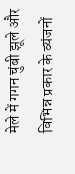मेले में गगन चुंबी झूले और विभिन्न प्रकार के व्यंजनों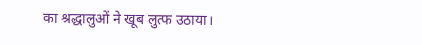का श्रद्धालुओं ने खूब लुत्फ उठाया।